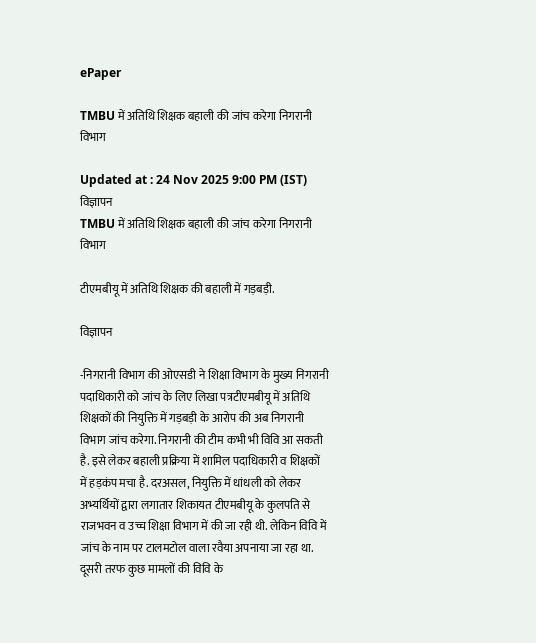ePaper

TMBU में अतिथि शिक्षक बहाली की जांच करेगा निगरानी विभाग

Updated at : 24 Nov 2025 9:00 PM (IST)
विज्ञापन
TMBU में अतिथि शिक्षक बहाली की जांच करेगा निगरानी विभाग

टीएमबीयू में अतिथि शिक्षक की बहाली में गड़बड़ी.

विज्ञापन

-निगरानी विभाग की ओएसडी ने शिक्षा विभाग के मुख्य निगरानी पदाधिकारी को जांच के लिए लिखा पत्रटीएमबीयू में अतिथि शिक्षकों की नियुक्ति में गड़बड़ी के आरोप की अब निगरानी विभाग जांच करेगा. निगरानी की टीम कभी भी विवि आ सकती है. इसे लेकर बहाली प्रक्रिया में शामिल पदाधिकारी व शिक्षकों में हड़कंप मचा है. दरअसल, नियुक्ति में धांधली को लेकर अभ्यर्थियों द्वारा लगातार शिकायत टीएमबीयू के कुलपति से राजभवन व उच्च शिक्षा विभाग में की जा रही थी. लेकिन विवि में जांच के नाम पर टालमटोल वाला रवैया अपनाया जा रहा था. दूसरी तरफ कुछ मामलों की विवि के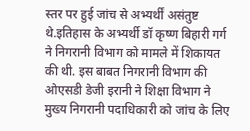स्तर पर हुई जांच से अभ्यर्थीं असंतुष्ट थे.इतिहास के अभ्यर्थी डॉ कृष्ण बिहारी गर्ग ने निगरानी विभाग को मामले में शिकायत की थी. इस बाबत निगरानी विभाग की ओएसडी डेजी इरानी ने शिक्षा विभाग ने मुख्य निगरानी पदाधिकारी को जांच के लिए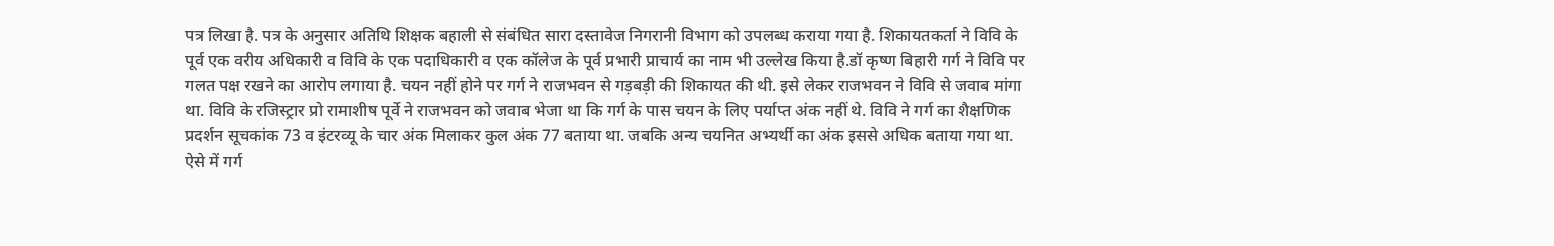पत्र लिखा है. पत्र के अनुसार अतिथि शिक्षक बहाली से संबंधित सारा दस्तावेज निगरानी विभाग को उपलब्ध कराया गया है. शिकायतकर्ता ने विवि के पूर्व एक वरीय अधिकारी व विवि के एक पदाधिकारी व एक कॉलेज के पूर्व प्रभारी प्राचार्य का नाम भी उल्लेख किया है.डॉ कृष्ण बिहारी गर्ग ने विवि पर गलत पक्ष रखने का आरोप लगाया है. चयन नहीं होने पर गर्ग ने राजभवन से गड़बड़ी की शिकायत की थी. इसे लेकर राजभवन ने विवि से जवाब मांगा था. विवि के रजिस्ट्रार प्रो रामाशीष पूर्वे ने राजभवन को जवाब भेजा था कि गर्ग के पास चयन के लिए पर्याप्त अंक नहीं थे. विवि ने गर्ग का शैक्षणिक प्रदर्शन सूचकांक 73 व इंटरव्यू के चार अंक मिलाकर कुल अंक 77 बताया था. जबकि अन्य चयनित अभ्यर्थी का अंक इससे अधिक बताया गया था. ऐसे में गर्ग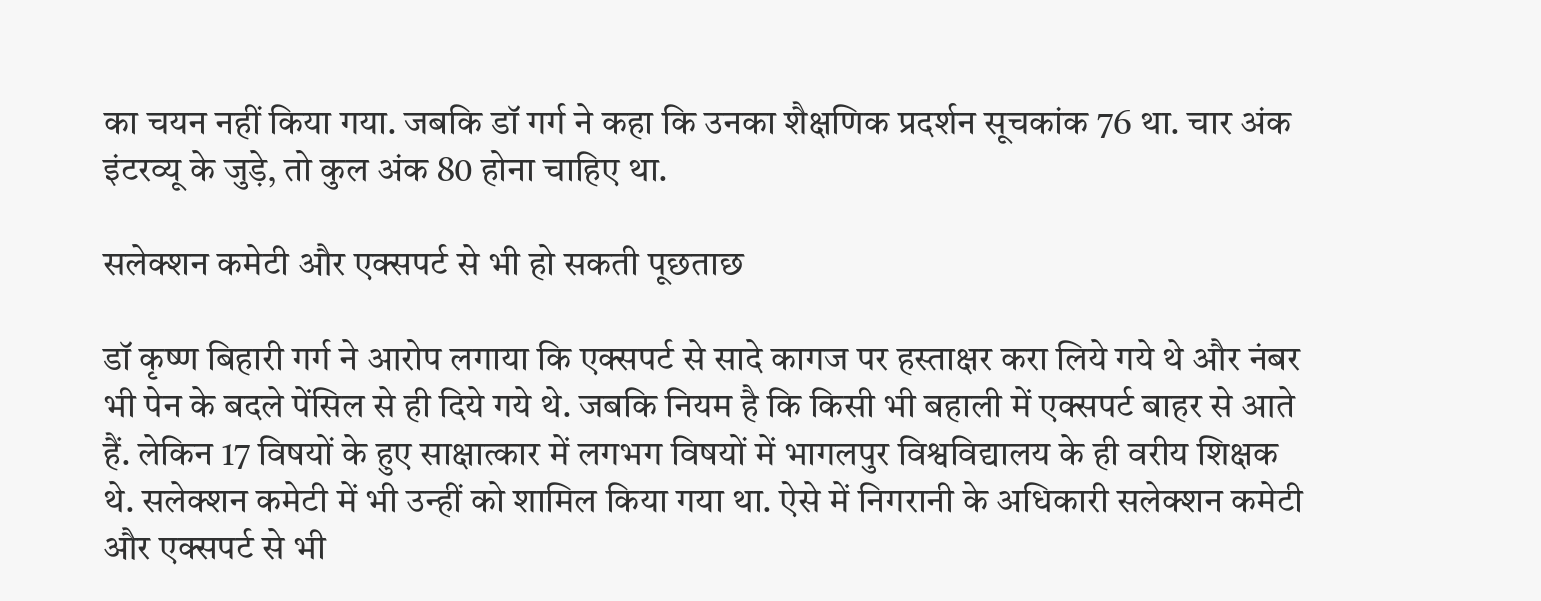का चयन नहीं किया गया. जबकि डॉ गर्ग ने कहा कि उनका शैक्षणिक प्रदर्शन सूचकांक 76 था. चार अंक इंटरव्यू के जुड़े, तो कुल अंक 80 होना चाहिए था.

सलेक्शन कमेटी और एक्सपर्ट से भी हो सकती पूछताछ

डॉ कृष्ण बिहारी गर्ग ने आरोप लगाया कि एक्सपर्ट से सादे कागज पर हस्ताक्षर करा लिये गये थे और नंबर भी पेन के बदले पेंसिल से ही दिये गये थे. जबकि नियम है कि किसी भी बहाली में एक्सपर्ट बाहर से आते हैं. लेकिन 17 विषयों के हुए साक्षात्कार में लगभग विषयों में भागलपुर विश्वविद्यालय के ही वरीय शिक्षक थे. सलेक्शन कमेटी में भी उन्हीं को शामिल किया गया था. ऐसे में निगरानी के अधिकारी सलेक्शन कमेटी और एक्सपर्ट से भी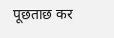पूछताछ कर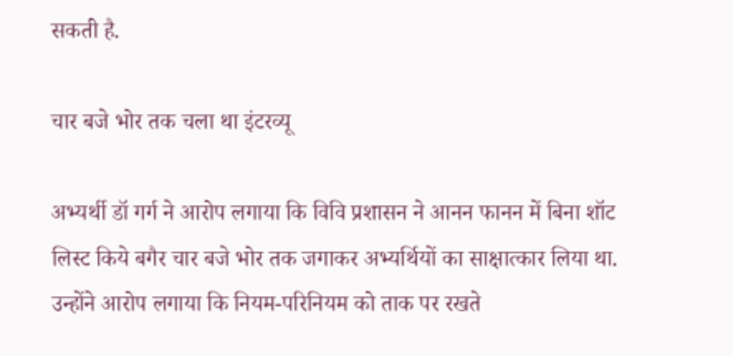सकती है.

चार बजे भोर तक चला था इंटरव्यू

अभ्यर्थी डॉ गर्ग ने आरोप लगाया कि विवि प्रशासन ने आनन फानन में बिना शॉट लिस्ट किये बगैर चार बजे भोर तक जगाकर अभ्यर्थियों का साक्षात्कार लिया था. उन्होंने आरोप लगाया कि नियम-परिनियम को ताक पर रखते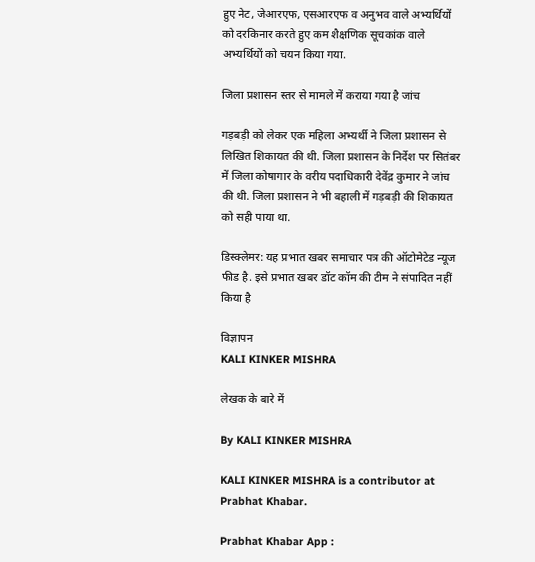हुए नेट, जेआरएफ, एसआरएफ व अनुभव वाले अभ्यर्थियों को दरकिनार करते हुए कम शैक्षणिक सूचकांक वाले अभ्यर्थियों को चयन किया गया.

जिला प्रशासन स्तर से मामले में कराया गया है जांच

गड़बड़ी को लेकर एक महिला अभ्यर्थी ने जिला प्रशासन से लिखित शिकायत की थी. जिला प्रशासन के निर्देश पर सितंबर में जिला कोषागार के वरीय पदाधिकारी देवेंद्र कुमार ने जांच की थी. जिला प्रशासन ने भी बहाली में गड़बड़ी की शिकायत को सही पाया था.

डिस्क्लेमर: यह प्रभात खबर समाचार पत्र की ऑटोमेटेड न्यूज फीड है. इसे प्रभात खबर डॉट कॉम की टीम ने संपादित नहीं किया है

विज्ञापन
KALI KINKER MISHRA

लेखक के बारे में

By KALI KINKER MISHRA

KALI KINKER MISHRA is a contributor at Prabhat Khabar.

Prabhat Khabar App :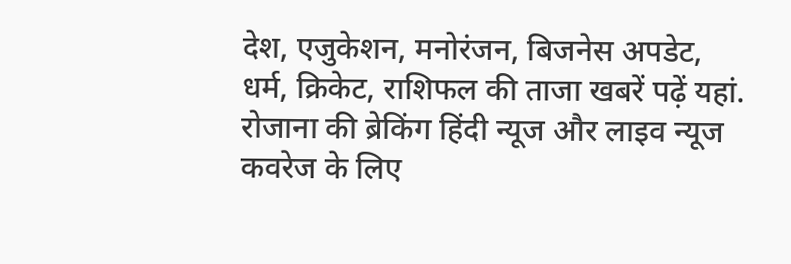देश, एजुकेशन, मनोरंजन, बिजनेस अपडेट, धर्म, क्रिकेट, राशिफल की ताजा खबरें पढ़ें यहां. रोजाना की ब्रेकिंग हिंदी न्यूज और लाइव न्यूज कवरेज के लिए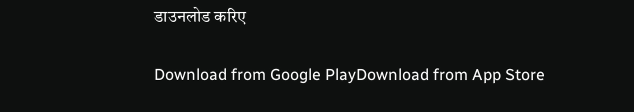डाउनलोड करिए

Download from Google PlayDownload from App Store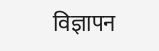विज्ञापन